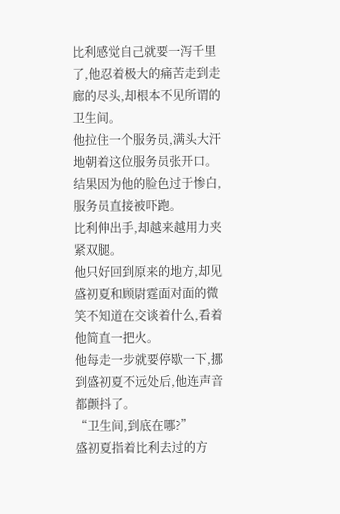比利感觉自己就要一泻千里了,他忍着极大的痛苦走到走廊的尽头,却根本不见所谓的卫生间。
他拉住一个服务员,满头大汗地朝着这位服务员张开口。
结果因为他的脸色过于惨白,服务员直接被吓跑。
比利伸出手,却越来越用力夹紧双腿。
他只好回到原来的地方,却见盛初夏和顾尉霆面对面的微笑不知道在交谈着什么,看着他简直一把火。
他每走一步就要停歇一下,挪到盛初夏不远处后,他连声音都颤抖了。
“卫生间,到底在哪?”
盛初夏指着比利去过的方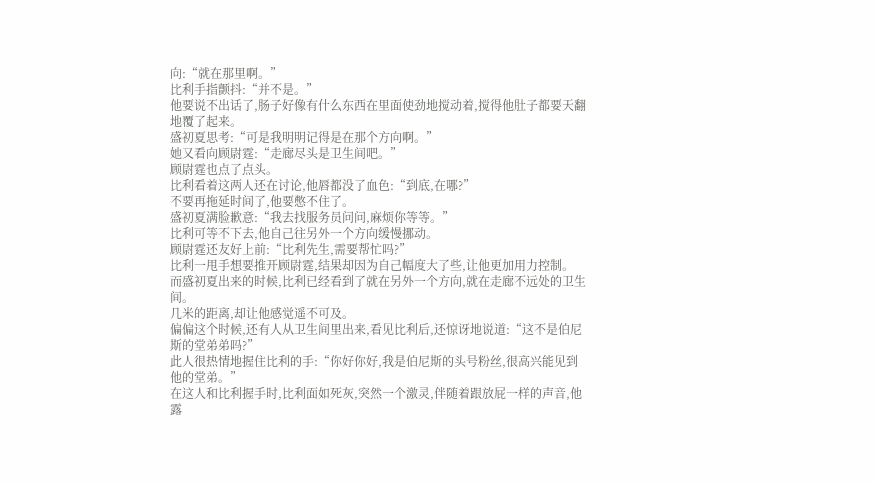向:“就在那里啊。”
比利手指颤抖:“并不是。”
他要说不出话了,肠子好像有什么东西在里面使劲地搅动着,搅得他肚子都要天翻地覆了起来。
盛初夏思考:“可是我明明记得是在那个方向啊。”
她又看向顾尉霆:“走廊尽头是卫生间吧。”
顾尉霆也点了点头。
比利看着这两人还在讨论,他唇都没了血色:“到底,在哪?”
不要再拖延时间了,他要憋不住了。
盛初夏满脸歉意:“我去找服务员问问,麻烦你等等。”
比利可等不下去,他自己往另外一个方向缓慢挪动。
顾尉霆还友好上前:“比利先生,需要帮忙吗?”
比利一甩手想要推开顾尉霆,结果却因为自己幅度大了些,让他更加用力控制。
而盛初夏出来的时候,比利已经看到了就在另外一个方向,就在走廊不远处的卫生间。
几米的距离,却让他感觉遥不可及。
偏偏这个时候,还有人从卫生间里出来,看见比利后,还惊讶地说道:“这不是伯尼斯的堂弟弟吗?”
此人很热情地握住比利的手:“你好你好,我是伯尼斯的头号粉丝,很高兴能见到他的堂弟。”
在这人和比利握手时,比利面如死灰,突然一个激灵,伴随着跟放屁一样的声音,他露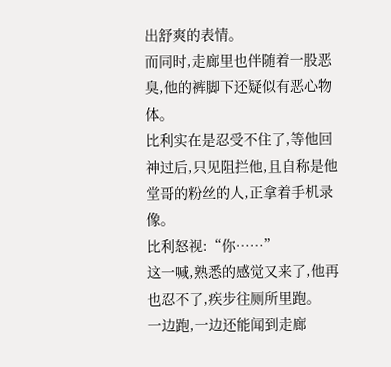出舒爽的表情。
而同时,走廊里也伴随着一股恶臭,他的裤脚下还疑似有恶心物体。
比利实在是忍受不住了,等他回神过后,只见阻拦他,且自称是他堂哥的粉丝的人,正拿着手机录像。
比利怒视:“你……”
这一喊,熟悉的感觉又来了,他再也忍不了,疾步往厕所里跑。
一边跑,一边还能闻到走廊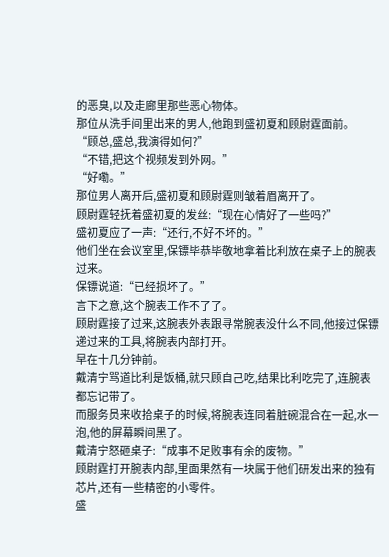的恶臭,以及走廊里那些恶心物体。
那位从洗手间里出来的男人,他跑到盛初夏和顾尉霆面前。
“顾总,盛总,我演得如何?”
“不错,把这个视频发到外网。”
“好嘞。”
那位男人离开后,盛初夏和顾尉霆则皱着眉离开了。
顾尉霆轻抚着盛初夏的发丝:“现在心情好了一些吗?”
盛初夏应了一声:“还行,不好不坏的。”
他们坐在会议室里,保镖毕恭毕敬地拿着比利放在桌子上的腕表过来。
保镖说道:“已经损坏了。”
言下之意,这个腕表工作不了了。
顾尉霆接了过来,这腕表外表跟寻常腕表没什么不同,他接过保镖递过来的工具,将腕表内部打开。
早在十几分钟前。
戴清宁骂道比利是饭桶,就只顾自己吃,结果比利吃完了,连腕表都忘记带了。
而服务员来收拾桌子的时候,将腕表连同着脏碗混合在一起,水一泡,他的屏幕瞬间黑了。
戴清宁怒砸桌子:“成事不足败事有余的废物。”
顾尉霆打开腕表内部,里面果然有一块属于他们研发出来的独有芯片,还有一些精密的小零件。
盛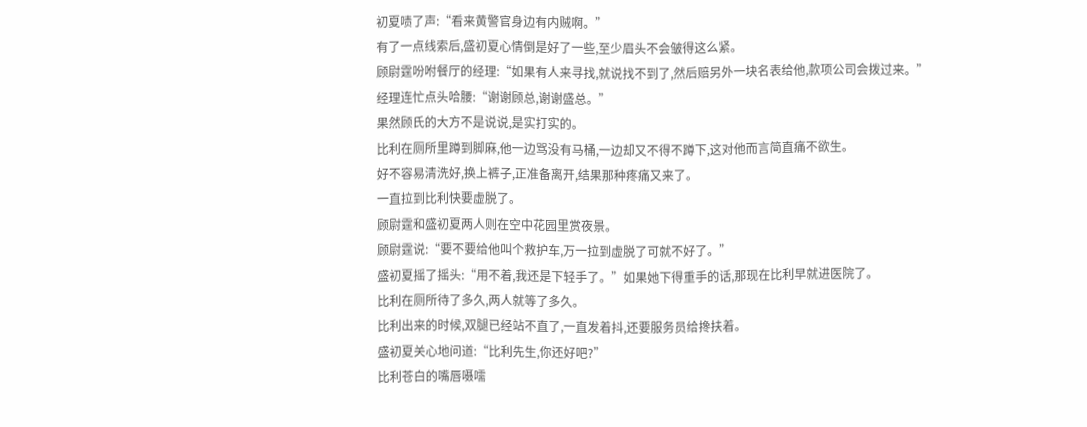初夏啧了声:“看来黄警官身边有内贼啊。”
有了一点线索后,盛初夏心情倒是好了一些,至少眉头不会皱得这么紧。
顾尉霆吩咐餐厅的经理:“如果有人来寻找,就说找不到了,然后赔另外一块名表给他,款项公司会拨过来。”
经理连忙点头哈腰:“谢谢顾总,谢谢盛总。”
果然顾氏的大方不是说说,是实打实的。
比利在厕所里蹲到脚麻,他一边骂没有马桶,一边却又不得不蹲下,这对他而言简直痛不欲生。
好不容易清洗好,换上裤子,正准备离开,结果那种疼痛又来了。
一直拉到比利快要虚脱了。
顾尉霆和盛初夏两人则在空中花园里赏夜景。
顾尉霆说:“要不要给他叫个救护车,万一拉到虚脱了可就不好了。”
盛初夏摇了摇头:“用不着,我还是下轻手了。”如果她下得重手的话,那现在比利早就进医院了。
比利在厕所待了多久,两人就等了多久。
比利出来的时候,双腿已经站不直了,一直发着抖,还要服务员给搀扶着。
盛初夏关心地问道:“比利先生,你还好吧?”
比利苍白的嘴唇嗫嚅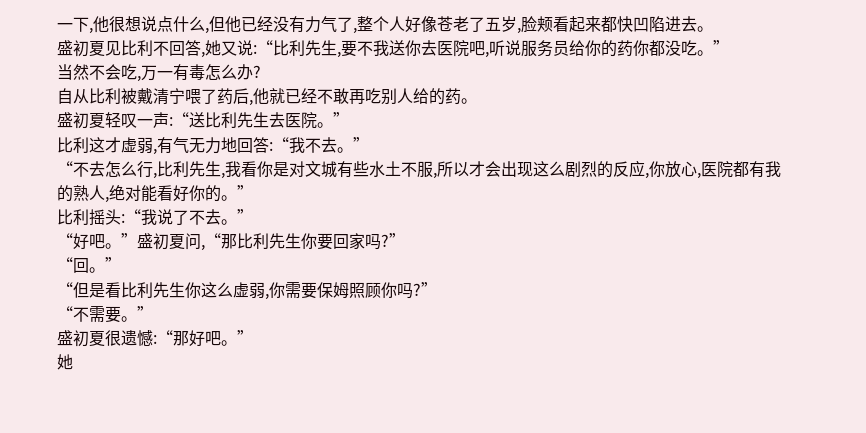一下,他很想说点什么,但他已经没有力气了,整个人好像苍老了五岁,脸颊看起来都快凹陷进去。
盛初夏见比利不回答,她又说:“比利先生,要不我送你去医院吧,听说服务员给你的药你都没吃。”
当然不会吃,万一有毒怎么办?
自从比利被戴清宁喂了药后,他就已经不敢再吃别人给的药。
盛初夏轻叹一声:“送比利先生去医院。”
比利这才虚弱,有气无力地回答:“我不去。”
“不去怎么行,比利先生,我看你是对文城有些水土不服,所以才会出现这么剧烈的反应,你放心,医院都有我的熟人,绝对能看好你的。”
比利摇头:“我说了不去。”
“好吧。”盛初夏问,“那比利先生你要回家吗?”
“回。”
“但是看比利先生你这么虚弱,你需要保姆照顾你吗?”
“不需要。”
盛初夏很遗憾:“那好吧。”
她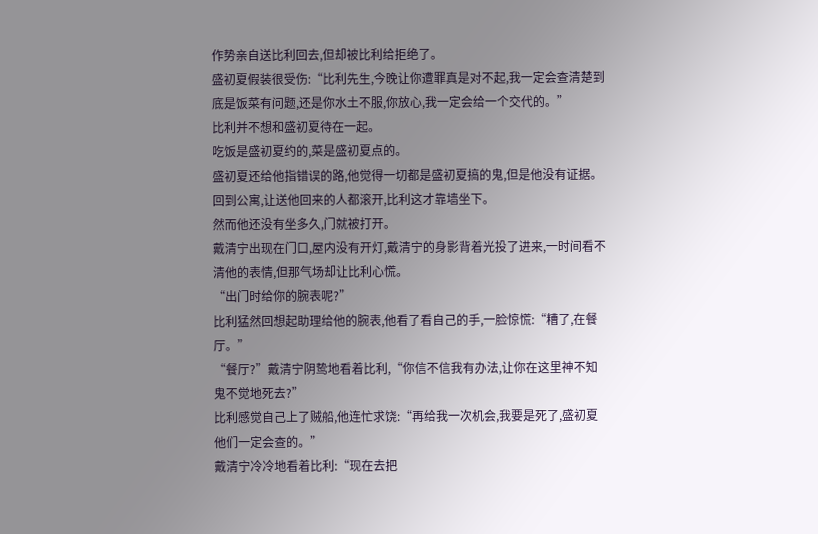作势亲自送比利回去,但却被比利给拒绝了。
盛初夏假装很受伤:“比利先生,今晚让你遭罪真是对不起,我一定会查清楚到底是饭菜有问题,还是你水土不服,你放心,我一定会给一个交代的。”
比利并不想和盛初夏待在一起。
吃饭是盛初夏约的,菜是盛初夏点的。
盛初夏还给他指错误的路,他觉得一切都是盛初夏搞的鬼,但是他没有证据。
回到公寓,让送他回来的人都滚开,比利这才靠墙坐下。
然而他还没有坐多久,门就被打开。
戴清宁出现在门口,屋内没有开灯,戴清宁的身影背着光投了进来,一时间看不清他的表情,但那气场却让比利心慌。
“出门时给你的腕表呢?”
比利猛然回想起助理给他的腕表,他看了看自己的手,一脸惊慌:“糟了,在餐厅。”
“餐厅?”戴清宁阴鸷地看着比利,“你信不信我有办法,让你在这里神不知鬼不觉地死去?”
比利感觉自己上了贼船,他连忙求饶:“再给我一次机会,我要是死了,盛初夏他们一定会查的。”
戴清宁冷冷地看着比利:“现在去把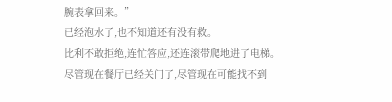腕表拿回来。”
已经泡水了,也不知道还有没有救。
比利不敢拒绝,连忙答应,还连滚带爬地进了电梯。
尽管现在餐厅已经关门了,尽管现在可能找不到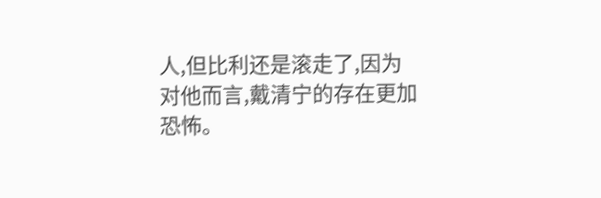人,但比利还是滚走了,因为对他而言,戴清宁的存在更加恐怖。